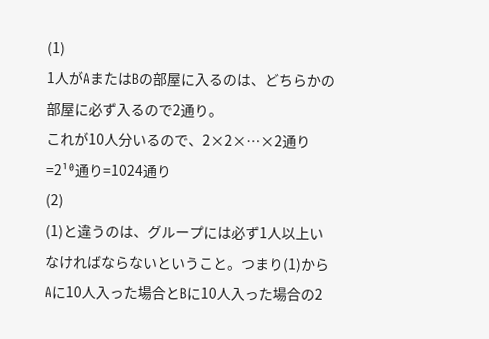(1)
1人がAまたはBの部屋に入るのは、どちらかの部屋に必ず入るので2通り。
これが10人分いるので、2×2×…×2通り=2¹⁰通り=1024通り
(2)
(1)と違うのは、グループには必ず1人以上いなければならないということ。つまり(1)からAに10人入った場合とBに10人入った場合の2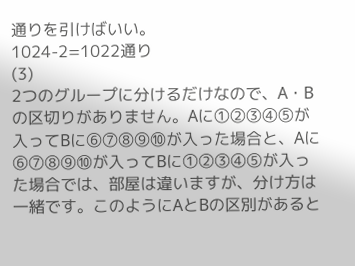通りを引けばいい。
1024-2=1022通り
(3)
2つのグループに分けるだけなので、A・Bの区切りがありません。Aに①②③④⑤が入ってBに⑥⑦⑧⑨⑩が入った場合と、Aに⑥⑦⑧⑨⑩が入ってBに①②③④⑤が入った場合では、部屋は違いますが、分け方は一緒です。このようにAとBの区別があると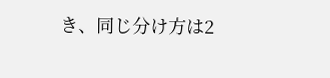き、同じ分け方は2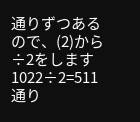通りずつあるので、(2)から÷2をします
1022÷2=511通り